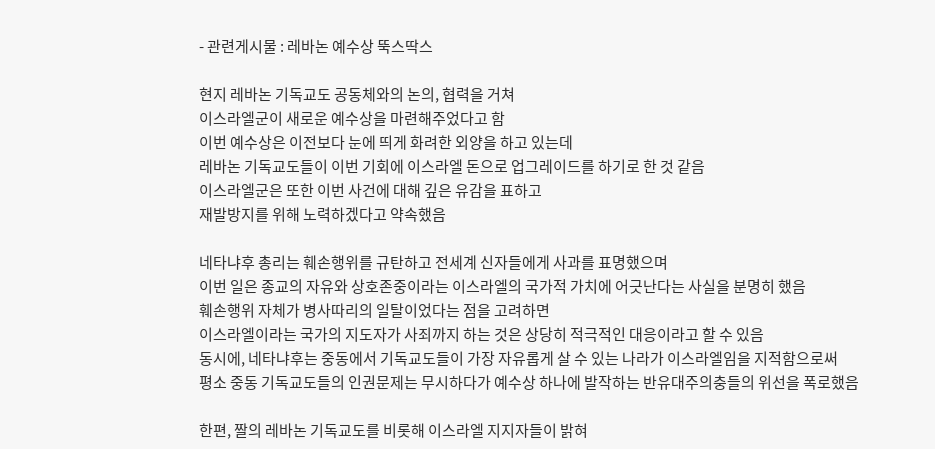- 관련게시물 : 레바논 예수상 뚝스딱스

현지 레바논 기독교도 공동체와의 논의, 협력을 거쳐
이스라엘군이 새로운 예수상을 마련해주었다고 함
이번 예수상은 이전보다 눈에 띄게 화려한 외양을 하고 있는데
레바논 기독교도들이 이번 기회에 이스라엘 돈으로 업그레이드를 하기로 한 것 같음
이스라엘군은 또한 이번 사건에 대해 깊은 유감을 표하고
재발방지를 위해 노력하겠다고 약속했음

네타냐후 총리는 훼손행위를 규탄하고 전세계 신자들에게 사과를 표명했으며
이번 일은 종교의 자유와 상호존중이라는 이스라엘의 국가적 가치에 어긋난다는 사실을 분명히 했음
훼손행위 자체가 병사따리의 일탈이었다는 점을 고려하면
이스라엘이라는 국가의 지도자가 사죄까지 하는 것은 상당히 적극적인 대응이라고 할 수 있음
동시에, 네타냐후는 중동에서 기독교도들이 가장 자유롭게 살 수 있는 나라가 이스라엘임을 지적함으로써
평소 중동 기독교도들의 인권문제는 무시하다가 예수상 하나에 발작하는 반유대주의충들의 위선을 폭로했음

한편, 짤의 레바논 기독교도를 비롯해 이스라엘 지지자들이 밝혀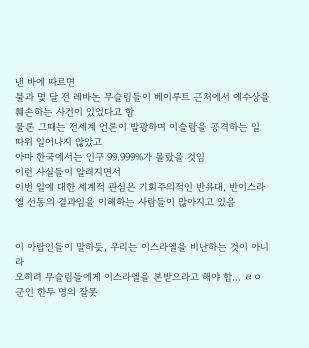낸 바에 따르면
불과 몇 달 전 레바논 무슬림들이 베이루트 근처에서 예수상을 훼손하는 사건이 있었다고 함
물론 그때는 전세계 언론이 발광하며 이슬람을 공격하는 일 따위 일어나지 않았고
아마 한국에서는 인구 99.999%가 몰랐을 것임
이런 사실들이 알려지면서
이번 일에 대한 세계적 관심은 기회주의적인 반유대, 반이스라엘 선동의 결과임을 이해하는 사람들이 많아지고 있음


이 아랍인들이 말하듯, 우리는 이스라엘을 비난하는 것이 아니라
오히려 무슬림들에게 이스라엘을 본받으라고 해야 함... ㄹㅇ
군인 한두 명의 잘못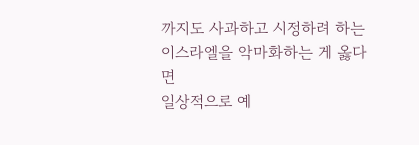까지도 사과하고 시정하려 하는 이스라엘을 악마화하는 게 옳다면
일상적으로 예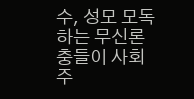수, 성모 모독하는 무신론충들이 사회주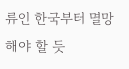류인 한국부터 멸망해야 할 듯